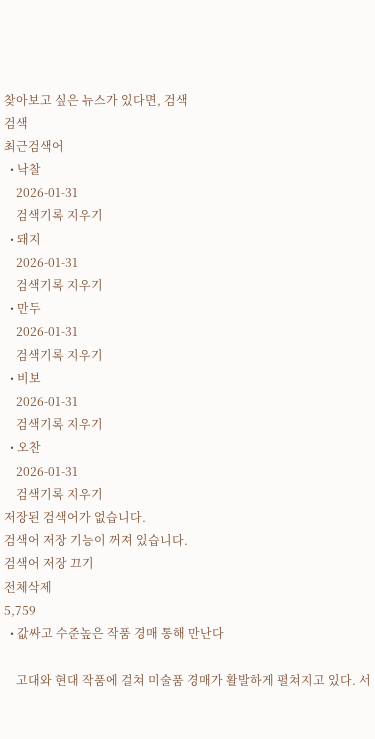찾아보고 싶은 뉴스가 있다면, 검색
검색
최근검색어
  • 낙찰
    2026-01-31
    검색기록 지우기
  • 돼지
    2026-01-31
    검색기록 지우기
  • 만두
    2026-01-31
    검색기록 지우기
  • 비보
    2026-01-31
    검색기록 지우기
  • 오찬
    2026-01-31
    검색기록 지우기
저장된 검색어가 없습니다.
검색어 저장 기능이 꺼져 있습니다.
검색어 저장 끄기
전체삭제
5,759
  • 값싸고 수준높은 작품 경매 통해 만난다

    고대와 현대 작품에 걸쳐 미술품 경매가 활발하게 펼쳐지고 있다. 서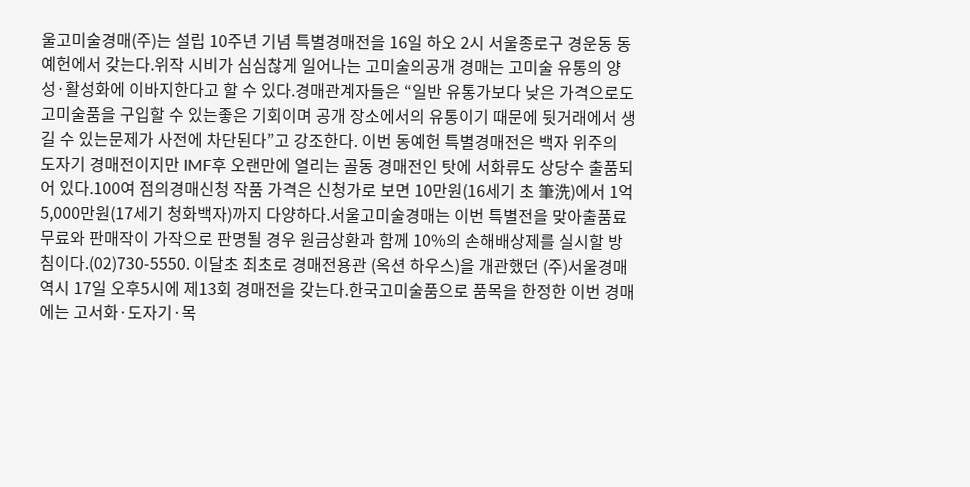울고미술경매(주)는 설립 10주년 기념 특별경매전을 16일 하오 2시 서울종로구 경운동 동예헌에서 갖는다.위작 시비가 심심찮게 일어나는 고미술의공개 경매는 고미술 유통의 양성·활성화에 이바지한다고 할 수 있다.경매관계자들은 “일반 유통가보다 낮은 가격으로도 고미술품을 구입할 수 있는좋은 기회이며 공개 장소에서의 유통이기 때문에 뒷거래에서 생길 수 있는문제가 사전에 차단된다”고 강조한다. 이번 동예헌 특별경매전은 백자 위주의 도자기 경매전이지만 IMF후 오랜만에 열리는 골동 경매전인 탓에 서화류도 상당수 출품되어 있다.100여 점의경매신청 작품 가격은 신청가로 보면 10만원(16세기 초 筆洗)에서 1억5,000만원(17세기 청화백자)까지 다양하다.서울고미술경매는 이번 특별전을 맞아출품료 무료와 판매작이 가작으로 판명될 경우 원금상환과 함께 10%의 손해배상제를 실시할 방침이다.(02)730-5550. 이달초 최초로 경매전용관 (옥션 하우스)을 개관했던 (주)서울경매역시 17일 오후5시에 제13회 경매전을 갖는다.한국고미술품으로 품목을 한정한 이번 경매에는 고서화·도자기·목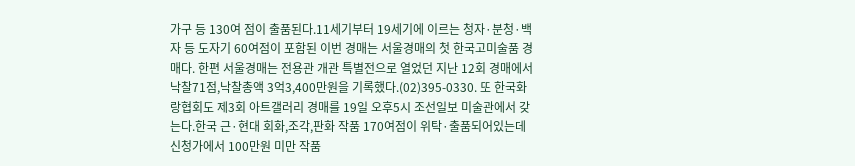가구 등 130여 점이 출품된다.11세기부터 19세기에 이르는 청자·분청·백자 등 도자기 60여점이 포함된 이번 경매는 서울경매의 첫 한국고미술품 경매다. 한편 서울경매는 전용관 개관 특별전으로 열었던 지난 12회 경매에서 낙찰71점,낙찰총액 3억3,400만원을 기록했다.(02)395-0330. 또 한국화랑협회도 제3회 아트갤러리 경매를 19일 오후5시 조선일보 미술관에서 갖는다.한국 근·현대 회화,조각,판화 작품 170여점이 위탁·출품되어있는데 신청가에서 100만원 미만 작품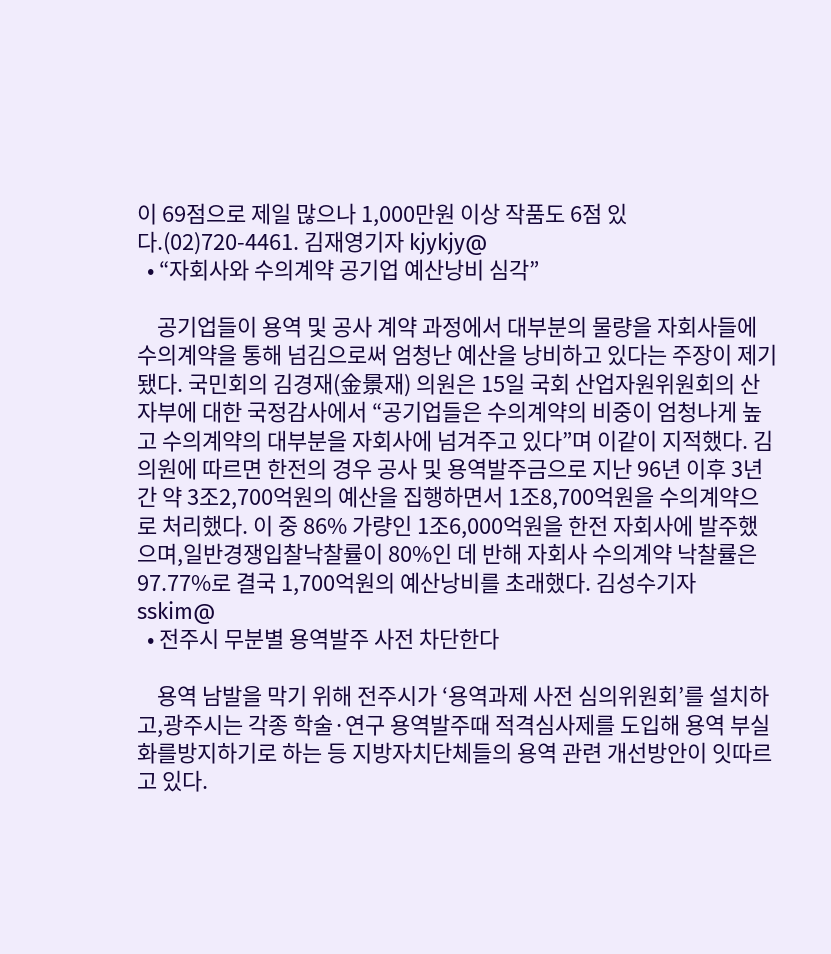이 69점으로 제일 많으나 1,000만원 이상 작품도 6점 있다.(02)720-4461. 김재영기자 kjykjy@
  • “자회사와 수의계약 공기업 예산낭비 심각”

    공기업들이 용역 및 공사 계약 과정에서 대부분의 물량을 자회사들에 수의계약을 통해 넘김으로써 엄청난 예산을 낭비하고 있다는 주장이 제기됐다. 국민회의 김경재(金景재) 의원은 15일 국회 산업자원위원회의 산자부에 대한 국정감사에서 “공기업들은 수의계약의 비중이 엄청나게 높고 수의계약의 대부분을 자회사에 넘겨주고 있다”며 이같이 지적했다. 김의원에 따르면 한전의 경우 공사 및 용역발주금으로 지난 96년 이후 3년간 약 3조2,700억원의 예산을 집행하면서 1조8,700억원을 수의계약으로 처리했다. 이 중 86% 가량인 1조6,000억원을 한전 자회사에 발주했으며,일반경쟁입찰낙찰률이 80%인 데 반해 자회사 수의계약 낙찰률은 97.77%로 결국 1,700억원의 예산낭비를 초래했다. 김성수기자 sskim@
  • 전주시 무분별 용역발주 사전 차단한다

    용역 남발을 막기 위해 전주시가 ‘용역과제 사전 심의위원회’를 설치하고,광주시는 각종 학술·연구 용역발주때 적격심사제를 도입해 용역 부실화를방지하기로 하는 등 지방자치단체들의 용역 관련 개선방안이 잇따르고 있다.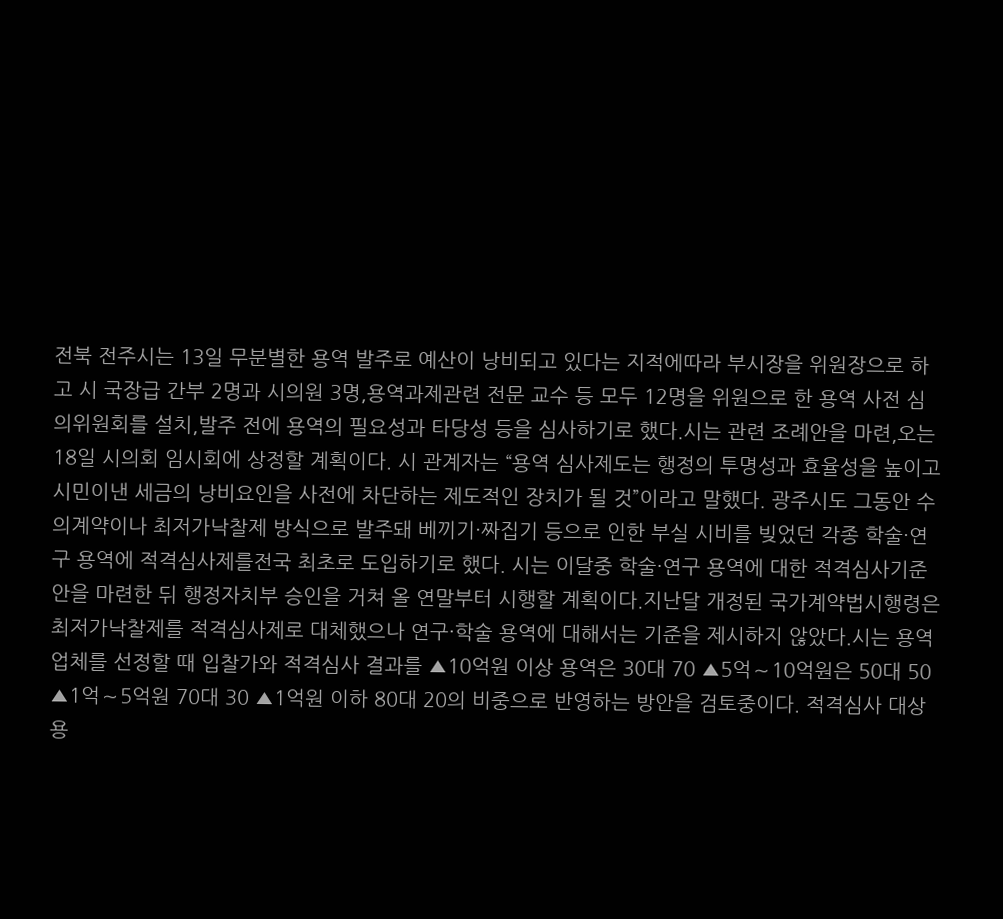전북 전주시는 13일 무분별한 용역 발주로 예산이 낭비되고 있다는 지적에따라 부시장을 위원장으로 하고 시 국장급 간부 2명과 시의원 3명,용역과제관련 전문 교수 등 모두 12명을 위원으로 한 용역 사전 심의위원회를 설치,발주 전에 용역의 필요성과 타당성 등을 심사하기로 했다.시는 관련 조례안을 마련,오는 18일 시의회 임시회에 상정할 계획이다. 시 관계자는 “용역 심사제도는 행정의 투명성과 효율성을 높이고 시민이낸 세금의 낭비요인을 사전에 차단하는 제도적인 장치가 될 것”이라고 말했다. 광주시도 그동안 수의계약이나 최저가낙찰제 방식으로 발주돼 베끼기·짜집기 등으로 인한 부실 시비를 빚었던 각종 학술·연구 용역에 적격심사제를전국 최초로 도입하기로 했다. 시는 이달중 학술·연구 용역에 대한 적격심사기준안을 마련한 뒤 행정자치부 승인을 거쳐 올 연말부터 시행할 계획이다.지난달 개정된 국가계약법시행령은 최저가낙찰제를 적격심사제로 대체했으나 연구·학술 용역에 대해서는 기준을 제시하지 않았다.시는 용역업체를 선정할 때 입찰가와 적격심사 결과를 ▲10억원 이상 용역은 30대 70 ▲5억∼10억원은 50대 50 ▲1억∼5억원 70대 30 ▲1억원 이하 80대 20의 비중으로 반영하는 방안을 검토중이다. 적격심사 대상 용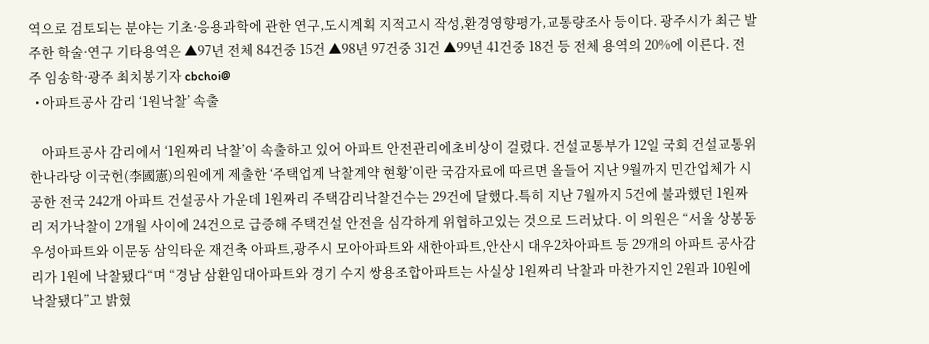역으로 검토되는 분야는 기초·응용과학에 관한 연구,도시계획 지적고시 작성,환경영향평가,교통량조사 등이다. 광주시가 최근 발주한 학술·연구 기타용역은 ▲97년 전체 84건중 15건 ▲98년 97건중 31건 ▲99년 41건중 18건 등 전체 용역의 20%에 이른다. 전주 임송학·광주 최치봉기자 cbchoi@
  • 아파트공사 감리 ‘1원낙찰’ 속출

    아파트공사 감리에서 ‘1원짜리 낙찰’이 속출하고 있어 아파트 안전관리에초비상이 걸렸다. 건설교통부가 12일 국회 건설교통위 한나라당 이국헌(李國憲)의원에게 제출한 ‘주택업계 낙찰계약 현황’이란 국감자료에 따르면 올들어 지난 9월까지 민간업체가 시공한 전국 242개 아파트 건설공사 가운데 1원짜리 주택감리낙찰건수는 29건에 달했다.특히 지난 7월까지 5건에 불과했던 1원짜리 저가낙찰이 2개월 사이에 24건으로 급증해 주택건설 안전을 심각하게 위협하고있는 것으로 드러났다. 이 의원은 “서울 상봉동 우성아파트와 이문동 삼익타운 재건축 아파트,광주시 모아아파트와 새한아파트,안산시 대우2차아파트 등 29개의 아파트 공사감리가 1원에 낙찰됐다“며 “경남 삼환임대아파트와 경기 수지 쌍용조합아파트는 사실상 1원짜리 낙찰과 마찬가지인 2원과 10원에 낙찰됐다”고 밝혔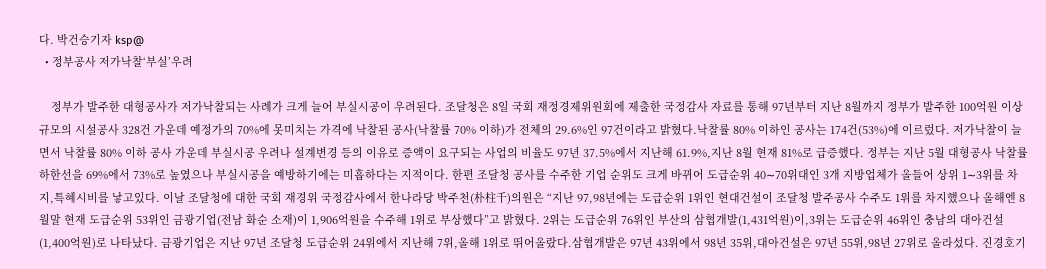다. 박건승기자 ksp@
  • 정부공사 저가낙찰‘부실’우려

    정부가 발주한 대형공사가 저가낙찰되는 사례가 크게 늘어 부실시공이 우려된다. 조달청은 8일 국회 재정경제위원회에 제출한 국정감사 자료를 통해 97년부터 지난 8월까지 정부가 발주한 100억원 이상 규모의 시설공사 328건 가운데 예정가의 70%에 못미치는 가격에 낙찰된 공사(낙찰률 70% 이하)가 전체의 29.6%인 97건이라고 밝혔다.낙찰률 80% 이하인 공사는 174건(53%)에 이르렀다. 저가낙찰이 늘면서 낙찰률 80% 이하 공사 가운데 부실시공 우려나 설계변경 등의 이유로 증액이 요구되는 사업의 비율도 97년 37.5%에서 지난해 61.9%,지난 8월 현재 81%로 급증했다. 정부는 지난 5월 대형공사 낙찰률 하한선을 69%에서 73%로 높였으나 부실시공을 예방하기에는 미흡하다는 지적이다. 한편 조달청 공사를 수주한 기업 순위도 크게 바뀌어 도급순위 40∼70위대인 3개 지방업체가 올들어 상위 1∼3위를 차지,특혜시비를 낳고있다. 이날 조달청에 대한 국회 재경위 국정감사에서 한나라당 박주천(朴柱千)의원은 “지난 97,98년에는 도급순위 1위인 현대건설이 조달청 발주공사 수주도 1위를 차지했으나 올해엔 8월말 현재 도급순위 53위인 금광기업(전남 화순 소재)이 1,906억원을 수주해 1위로 부상했다”고 밝혔다. 2위는 도급순위 76위인 부산의 삼협개발(1,431억원)이,3위는 도급순위 46위인 충남의 대아건설(1,400억원)로 나타났다. 금광기업은 지난 97년 조달청 도급순위 24위에서 지난해 7위,올해 1위로 뛰어올랐다.삼협개발은 97년 43위에서 98년 35위,대아건설은 97년 55위,98년 27위로 올라섰다. 진경호기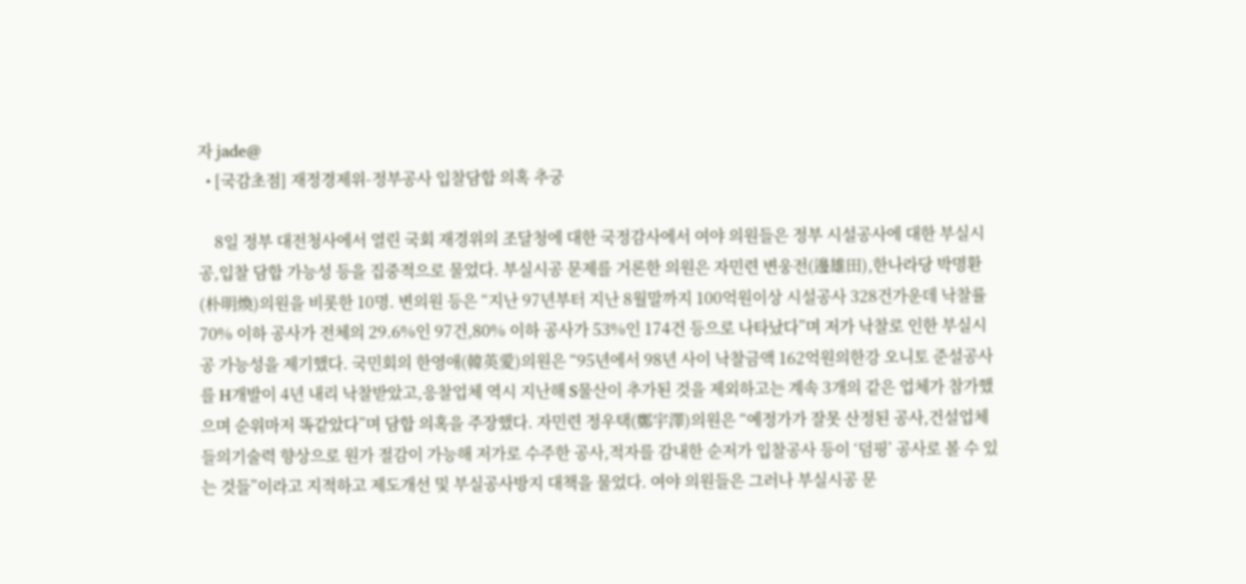자 jade@
  • [국감초점] 재정경제위-정부공사 입찰담합 의혹 추궁

    8일 정부 대전청사에서 열린 국회 재경위의 조달청에 대한 국정감사에서 여야 의원들은 정부 시설공사에 대한 부실시공,입찰 담합 가능성 등을 집중적으로 물었다. 부실시공 문제를 거론한 의원은 자민련 변웅전(邊雄田),한나라당 박명환(朴明煥)의원을 비롯한 10명. 변의원 등은 “지난 97년부터 지난 8월말까지 100억원이상 시설공사 328건가운데 낙찰률 70% 이하 공사가 전체의 29.6%인 97건,80% 이하 공사가 53%인 174건 등으로 나타났다”며 저가 낙찰로 인한 부실시공 가능성을 제기했다. 국민회의 한영애(韓英愛)의원은 “95년에서 98년 사이 낙찰금액 162억원의한강 오니토 준설공사를 H개발이 4년 내리 낙찰받았고,응찰업체 역시 지난해 S물산이 추가된 것을 제외하고는 계속 3개의 같은 업체가 참가했으며 순위마저 똑같았다”며 담합 의혹을 주장했다. 자민련 정우택(鄭宇澤)의원은 “예정가가 잘못 산정된 공사,건설업체들의기술력 향상으로 원가 절감이 가능해 저가로 수주한 공사,적자를 감내한 순저가 입찰공사 등이 ‘덤핑’ 공사로 볼 수 있는 것들”이라고 지적하고 제도개선 및 부실공사방지 대책을 물었다. 여야 의원들은 그러나 부실시공 문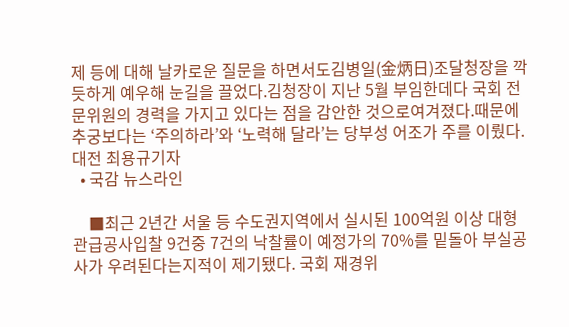제 등에 대해 날카로운 질문을 하면서도김병일(金炳日)조달청장을 깍듯하게 예우해 눈길을 끌었다.김청장이 지난 5월 부임한데다 국회 전문위원의 경력을 가지고 있다는 점을 감안한 것으로여겨졌다.때문에 추궁보다는 ‘주의하라’와 ‘노력해 달라’는 당부성 어조가 주를 이뤘다. 대전 최용규기자
  • 국감 뉴스라인

    ■최근 2년간 서울 등 수도권지역에서 실시된 100억원 이상 대형 관급공사입찰 9건중 7건의 낙찰률이 예정가의 70%를 밑돌아 부실공사가 우려된다는지적이 제기됐다. 국회 재경위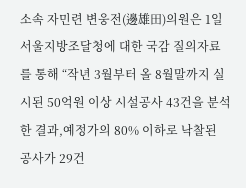소속 자민련 변웅전(邊雄田)의원은 1일 서울지방조달청에 대한 국감 질의자료를 통해 “작년 3월부터 올 8월말까지 실시된 50억원 이상 시설공사 43건을 분석한 결과,예정가의 80% 이하로 낙찰된 공사가 29건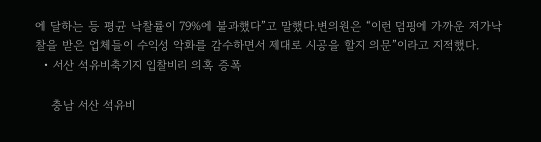에 달하는 등 평균 낙찰률이 79%에 불과했다”고 말했다.변의원은 “이런 덤핑에 가까운 저가낙찰을 받은 업체들이 수익성 악화를 감수하면서 제대로 시공을 할지 의문”이라고 지적했다.
  • 서산 석유비축기지 입찰비리 의혹 증폭

    충남 서산 석유비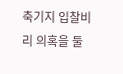축기지 입찰비리 의혹을 둘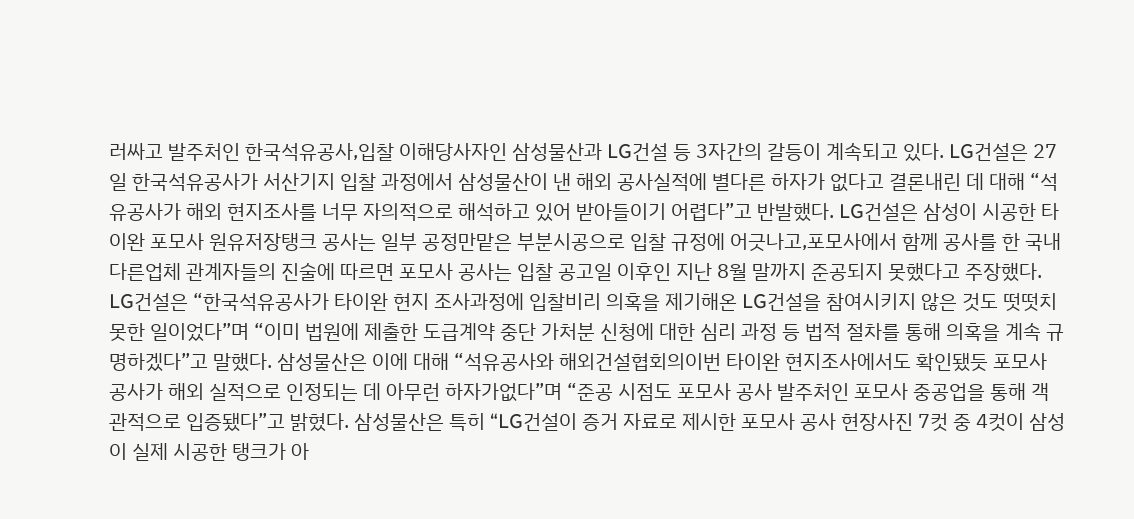러싸고 발주처인 한국석유공사,입찰 이해당사자인 삼성물산과 LG건설 등 3자간의 갈등이 계속되고 있다. LG건설은 27일 한국석유공사가 서산기지 입찰 과정에서 삼성물산이 낸 해외 공사실적에 별다른 하자가 없다고 결론내린 데 대해 “석유공사가 해외 현지조사를 너무 자의적으로 해석하고 있어 받아들이기 어렵다”고 반발했다. LG건설은 삼성이 시공한 타이완 포모사 원유저장탱크 공사는 일부 공정만맡은 부분시공으로 입찰 규정에 어긋나고,포모사에서 함께 공사를 한 국내다른업체 관계자들의 진술에 따르면 포모사 공사는 입찰 공고일 이후인 지난 8월 말까지 준공되지 못했다고 주장했다. LG건설은 “한국석유공사가 타이완 현지 조사과정에 입찰비리 의혹을 제기해온 LG건설을 참여시키지 않은 것도 떳떳치 못한 일이었다”며 “이미 법원에 제출한 도급계약 중단 가처분 신청에 대한 심리 과정 등 법적 절차를 통해 의혹을 계속 규명하겠다”고 말했다. 삼성물산은 이에 대해 “석유공사와 해외건설협회의이번 타이완 현지조사에서도 확인됐듯 포모사 공사가 해외 실적으로 인정되는 데 아무런 하자가없다”며 “준공 시점도 포모사 공사 발주처인 포모사 중공업을 통해 객관적으로 입증됐다”고 밝혔다. 삼성물산은 특히 “LG건설이 증거 자료로 제시한 포모사 공사 현장사진 7컷 중 4컷이 삼성이 실제 시공한 탱크가 아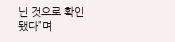닌 것으로 확인됐다”며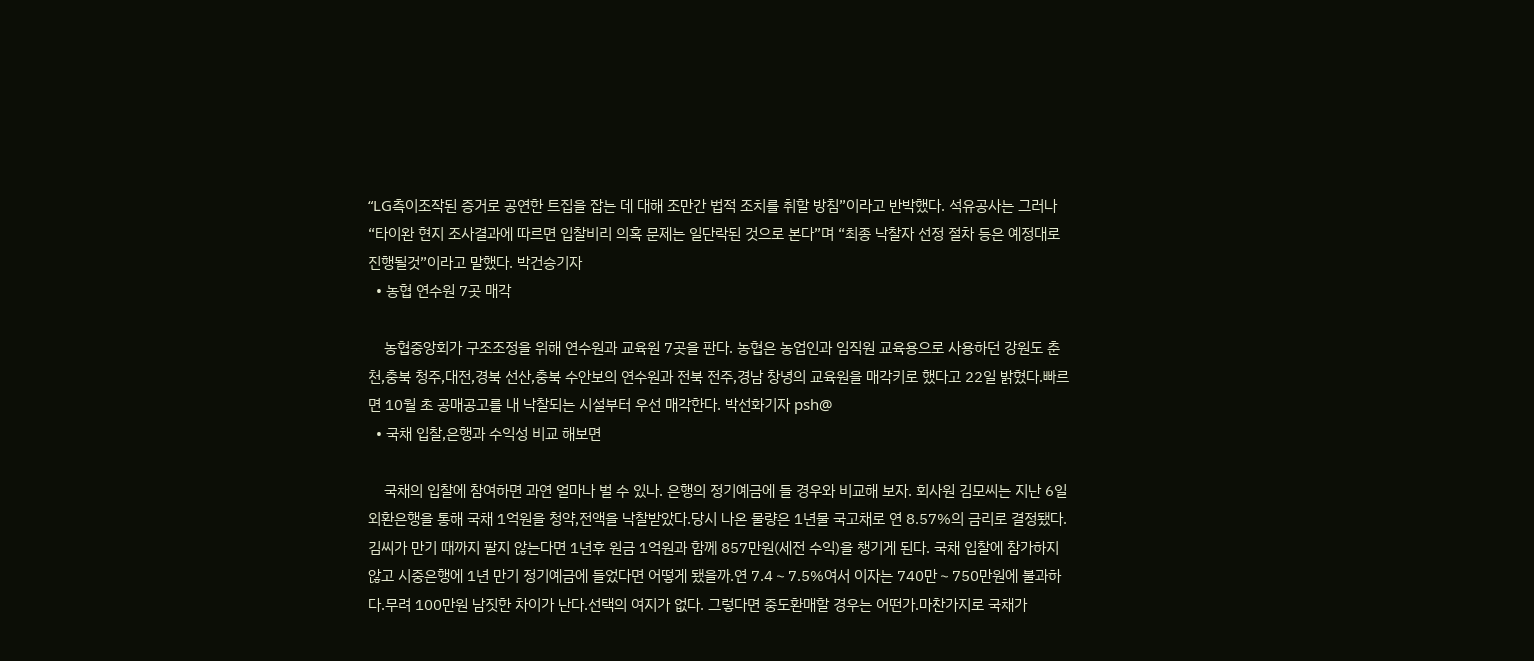“LG측이조작된 증거로 공연한 트집을 잡는 데 대해 조만간 법적 조치를 취할 방침”이라고 반박했다. 석유공사는 그러나 “타이완 현지 조사결과에 따르면 입찰비리 의혹 문제는 일단락된 것으로 본다”며 “최종 낙찰자 선정 절차 등은 예정대로 진행될것”이라고 말했다. 박건승기자
  • 농협 연수원 7곳 매각

    농협중앙회가 구조조정을 위해 연수원과 교육원 7곳을 판다. 농협은 농업인과 임직원 교육용으로 사용하던 강원도 춘천,충북 청주,대전,경북 선산,충북 수안보의 연수원과 전북 전주,경남 창녕의 교육원을 매각키로 했다고 22일 밝혔다.빠르면 10월 초 공매공고를 내 낙찰되는 시설부터 우선 매각한다. 박선화기자 psh@
  • 국채 입찰,은행과 수익성 비교 해보면

    국채의 입찰에 참여하면 과연 얼마나 벌 수 있나. 은행의 정기예금에 들 경우와 비교해 보자. 회사원 김모씨는 지난 6일 외환은행을 통해 국채 1억원을 청약,전액을 낙찰받았다.당시 나온 물량은 1년물 국고채로 연 8.57%의 금리로 결정됐다.김씨가 만기 때까지 팔지 않는다면 1년후 원금 1억원과 함께 857만원(세전 수익)을 챙기게 된다. 국채 입찰에 참가하지 않고 시중은행에 1년 만기 정기예금에 들었다면 어떻게 됐을까.연 7.4∼7.5%여서 이자는 740만∼750만원에 불과하다.무려 100만원 남짓한 차이가 난다.선택의 여지가 없다. 그렇다면 중도환매할 경우는 어떤가.마찬가지로 국채가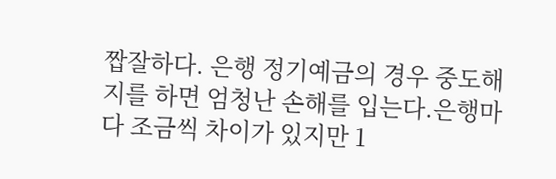짭잘하다. 은행 정기예금의 경우 중도해지를 하면 엄청난 손해를 입는다.은행마다 조금씩 차이가 있지만 1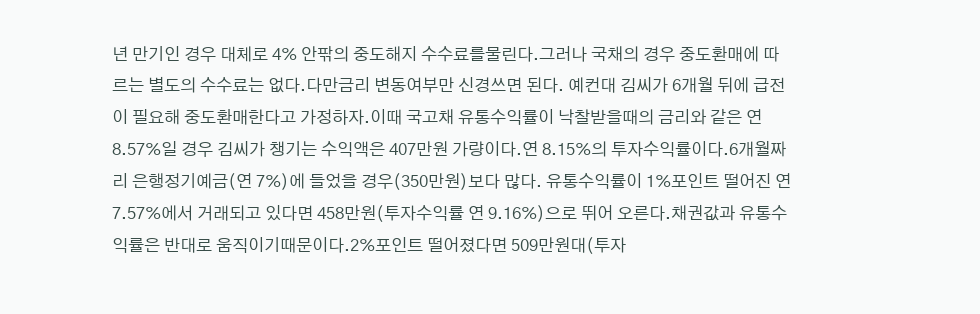년 만기인 경우 대체로 4% 안팎의 중도해지 수수료를물린다.그러나 국채의 경우 중도환매에 따르는 별도의 수수료는 없다.다만금리 변동여부만 신경쓰면 된다. 예컨대 김씨가 6개월 뒤에 급전이 필요해 중도환매한다고 가정하자.이때 국고채 유통수익률이 낙찰받을때의 금리와 같은 연 8.57%일 경우 김씨가 챙기는 수익액은 407만원 가량이다.연 8.15%의 투자수익률이다.6개월짜리 은행정기예금(연 7%)에 들었을 경우(350만원)보다 많다. 유통수익률이 1%포인트 떨어진 연 7.57%에서 거래되고 있다면 458만원(투자수익률 연 9.16%)으로 뛰어 오른다.채권값과 유통수익률은 반대로 움직이기때문이다.2%포인트 떨어졌다면 509만원대(투자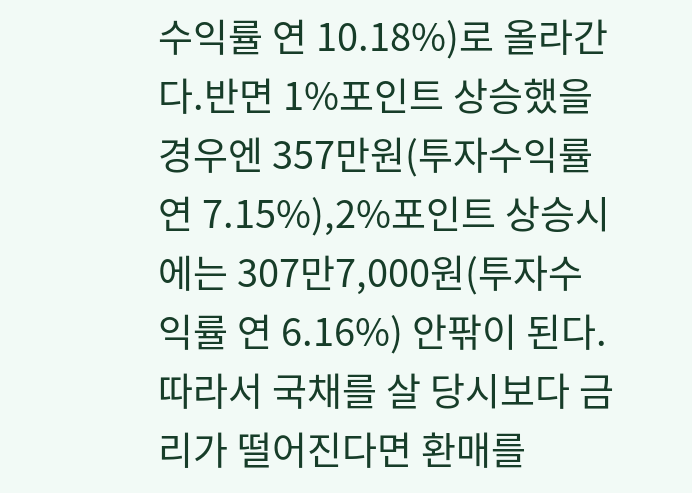수익률 연 10.18%)로 올라간다.반면 1%포인트 상승했을 경우엔 357만원(투자수익률 연 7.15%),2%포인트 상승시에는 307만7,000원(투자수익률 연 6.16%) 안팎이 된다. 따라서 국채를 살 당시보다 금리가 떨어진다면 환매를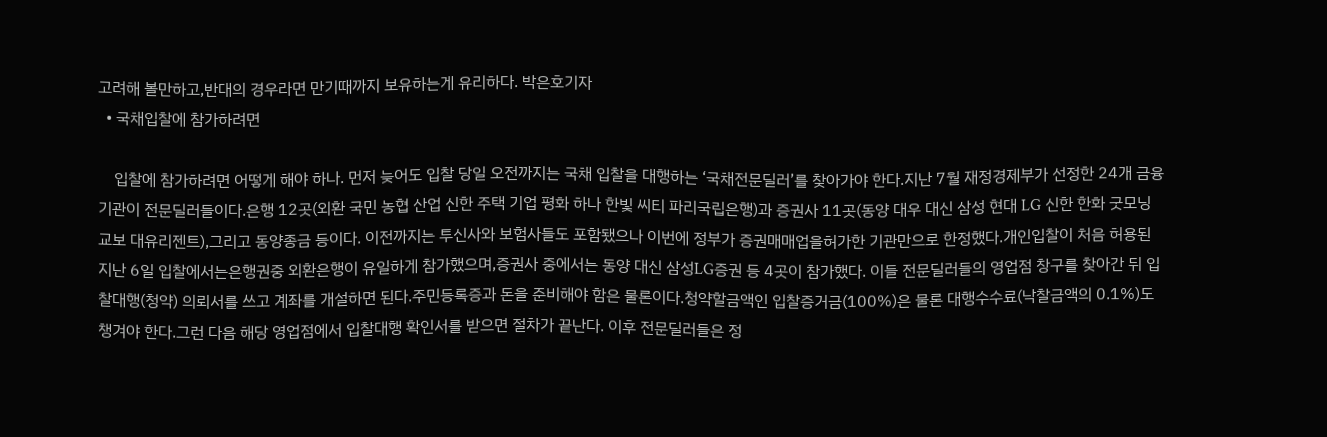고려해 볼만하고,반대의 경우라면 만기때까지 보유하는게 유리하다. 박은호기자
  • 국채입찰에 참가하려면

    입찰에 참가하려면 어떻게 해야 하나. 먼저 늦어도 입찰 당일 오전까지는 국채 입찰을 대행하는 ‘국채전문딜러’를 찾아가야 한다.지난 7월 재정경제부가 선정한 24개 금융기관이 전문딜러들이다.은행 12곳(외환 국민 농협 산업 신한 주택 기업 평화 하나 한빛 씨티 파리국립은행)과 증권사 11곳(동양 대우 대신 삼성 현대 LG 신한 한화 굿모닝 교보 대유리젠트),그리고 동양종금 등이다. 이전까지는 투신사와 보험사들도 포함됐으나 이번에 정부가 증권매매업을허가한 기관만으로 한정했다.개인입찰이 처음 허용된 지난 6일 입찰에서는은행권중 외환은행이 유일하게 참가했으며,증권사 중에서는 동양 대신 삼성LG증권 등 4곳이 참가했다. 이들 전문딜러들의 영업점 창구를 찾아간 뒤 입찰대행(청약) 의뢰서를 쓰고 계좌를 개설하면 된다.주민등록증과 돈을 준비해야 함은 물론이다.청약할금액인 입찰증거금(100%)은 물론 대행수수료(낙찰금액의 0.1%)도 챙겨야 한다.그런 다음 해당 영업점에서 입찰대행 확인서를 받으면 절차가 끝난다. 이후 전문딜러들은 정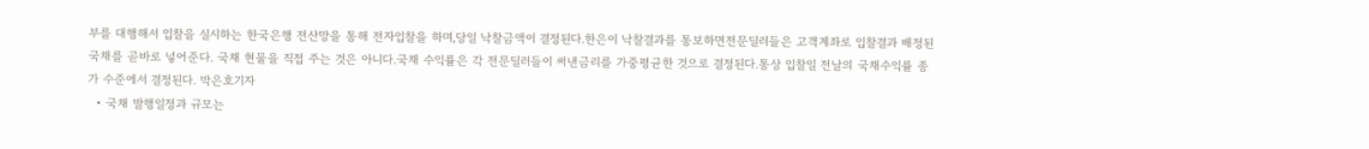부를 대행해서 입찰을 실시하는 한국은행 전산망을 통해 전자입찰을 하며,당일 낙찰금액이 결정된다.한은이 낙찰결과를 통보하면전문딜러들은 고객계좌로 입찰결과 배정된 국채를 곧바로 넣어준다. 국채 현물을 직접 주는 것은 아니다.국채 수익률은 각 전문딜러들이 써낸금리를 가중평균한 것으로 결정된다.통상 입찰일 전날의 국채수익률 종가 수준에서 결정된다. 박은호기자
  • 국채 발행일정과 규모는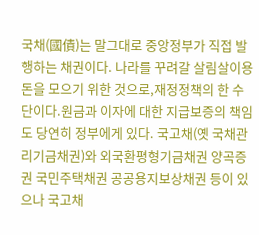국채(國債)는 말그대로 중앙정부가 직접 발행하는 채권이다. 나라를 꾸려갈 살림살이용 돈을 모으기 위한 것으로,재정정책의 한 수단이다.원금과 이자에 대한 지급보증의 책임도 당연히 정부에게 있다. 국고채(옛 국채관리기금채권)와 외국환평형기금채권 양곡증권 국민주택채권 공공용지보상채권 등이 있으나 국고채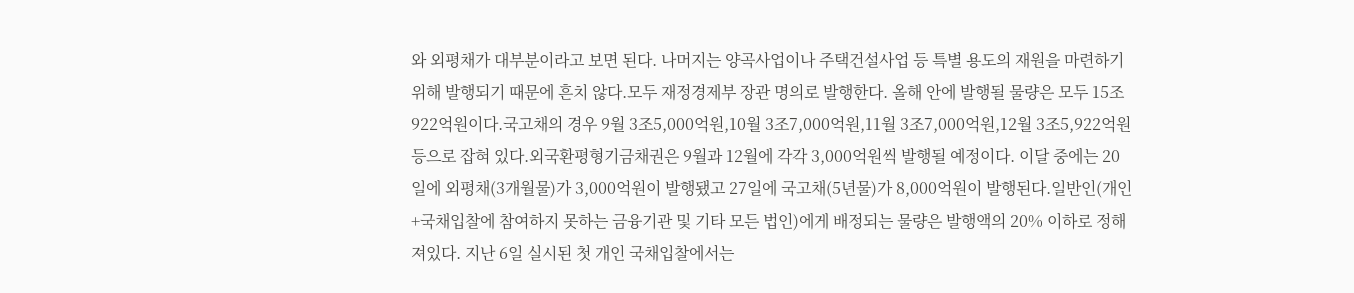와 외평채가 대부분이라고 보면 된다. 나머지는 양곡사업이나 주택건설사업 등 특별 용도의 재원을 마련하기 위해 발행되기 때문에 흔치 않다.모두 재정경제부 장관 명의로 발행한다. 올해 안에 발행될 물량은 모두 15조922억원이다.국고채의 경우 9월 3조5,000억원,10월 3조7,000억원,11월 3조7,000억원,12월 3조5,922억원 등으로 잡혀 있다.외국환평형기금채권은 9월과 12월에 각각 3,000억원씩 발행될 예정이다. 이달 중에는 20일에 외평채(3개월물)가 3,000억원이 발행됐고 27일에 국고채(5년물)가 8,000억원이 발행된다.일반인(개인+국채입찰에 참여하지 못하는 금융기관 및 기타 모든 법인)에게 배정되는 물량은 발행액의 20% 이하로 정해져있다. 지난 6일 실시된 첫 개인 국채입찰에서는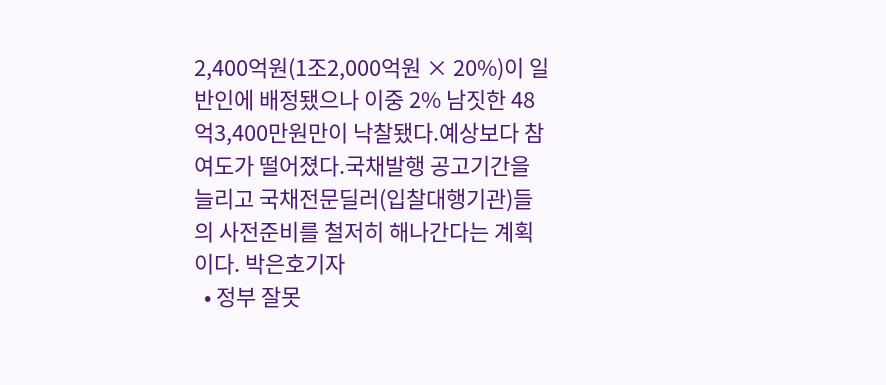2,400억원(1조2,000억원 × 20%)이 일반인에 배정됐으나 이중 2% 남짓한 48억3,400만원만이 낙찰됐다.예상보다 참여도가 떨어졌다.국채발행 공고기간을 늘리고 국채전문딜러(입찰대행기관)들의 사전준비를 철저히 해나간다는 계획이다. 박은호기자
  • 정부 잘못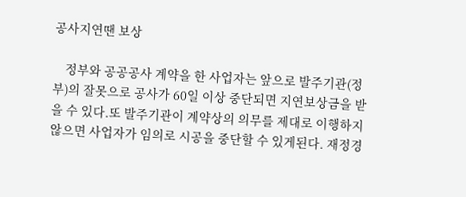공사지연땐 보상

    정부와 공공공사 계약을 한 사업자는 앞으로 발주기관(정부)의 잘못으로 공사가 60일 이상 중단되면 지연보상금을 받을 수 있다.또 발주기관이 계약상의 의무를 제대로 이행하지 않으면 사업자가 임의로 시공을 중단할 수 있게된다. 재정경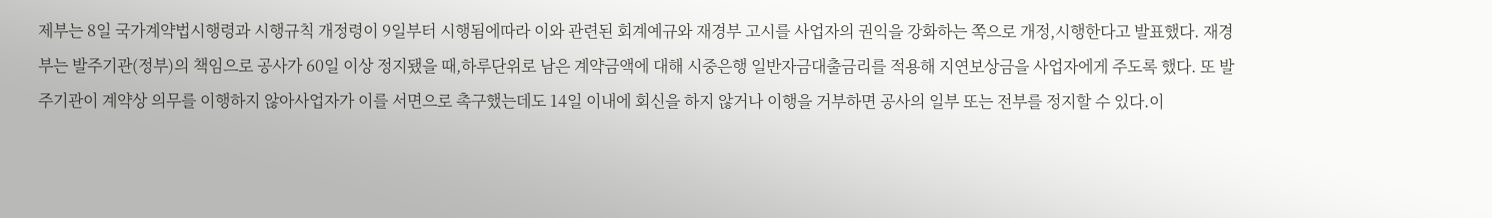제부는 8일 국가계약법시행령과 시행규칙 개정령이 9일부터 시행됨에따라 이와 관련된 회계예규와 재경부 고시를 사업자의 권익을 강화하는 쪽으로 개정,시행한다고 발표했다. 재경부는 발주기관(정부)의 책임으로 공사가 60일 이상 정지됐을 때,하루단위로 남은 계약금액에 대해 시중은행 일반자금대출금리를 적용해 지연보상금을 사업자에게 주도록 했다. 또 발주기관이 계약상 의무를 이행하지 않아사업자가 이를 서면으로 촉구했는데도 14일 이내에 회신을 하지 않거나 이행을 거부하면 공사의 일부 또는 전부를 정지할 수 있다.이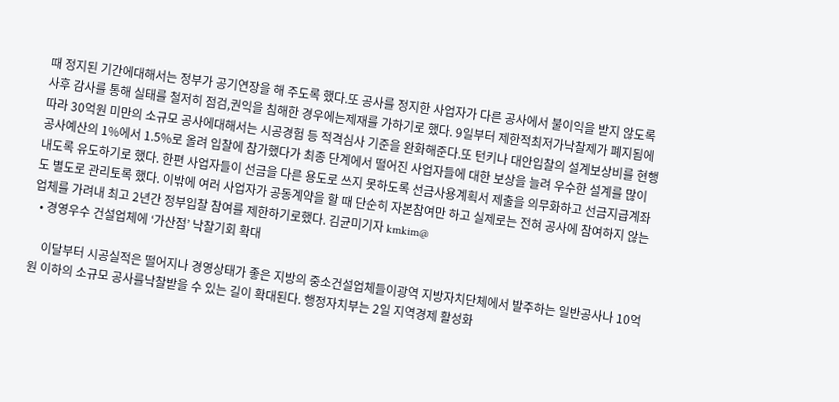때 정지된 기간에대해서는 정부가 공기연장을 해 주도록 했다.또 공사를 정지한 사업자가 다른 공사에서 불이익을 받지 않도록 사후 감사를 통해 실태를 철저히 점검,권익을 침해한 경우에는제재를 가하기로 했다. 9일부터 제한적최저가낙찰제가 폐지됨에 따라 30억원 미만의 소규모 공사에대해서는 시공경험 등 적격심사 기준을 완화해준다.또 턴키나 대안입찰의 설계보상비를 현행 공사예산의 1%에서 1.5%로 올려 입찰에 참가했다가 최종 단계에서 떨어진 사업자들에 대한 보상을 늘려 우수한 설계를 많이 내도록 유도하기로 했다. 한편 사업자들이 선금을 다른 용도로 쓰지 못하도록 선금사용계획서 제출을 의무화하고 선금지급계좌도 별도로 관리토록 했다. 이밖에 여러 사업자가 공동계약을 할 때 단순히 자본참여만 하고 실제로는 전혀 공사에 참여하지 않는 업체를 가려내 최고 2년간 정부입찰 참여를 제한하기로했다. 김균미기자 kmkim@
  • 경영우수 건설업체에 ‘가산점’ 낙찰기회 확대

    이달부터 시공실적은 떨어지나 경영상태가 좋은 지방의 중소건설업체들이광역 지방자치단체에서 발주하는 일반공사나 10억원 이하의 소규모 공사를낙찰받을 수 있는 길이 확대된다. 행정자치부는 2일 지역경제 활성화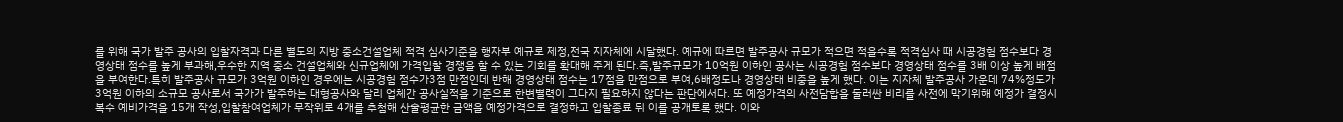를 위해 국가 발주 공사의 입찰자격과 다른 별도의 지방 중소건설업체 적격 심사기준을 행자부 예규로 제정,전국 지자체에 시달했다. 예규에 따르면 발주공사 규모가 적으면 적을수록 적격심사 때 시공경험 점수보다 경영상태 점수를 높게 부과해,우수한 지역 중소 건설업체와 신규업체에 가격입찰 경쟁을 할 수 있는 기회를 확대해 주게 된다.즉,발주규모가 10억원 이하인 공사는 시공경험 점수보다 경영상태 점수를 3배 이상 높게 배점을 부여한다.특히 발주공사 규모가 3억원 이하인 경우에는 시공경험 점수가3점 만점인데 반해 경영상태 점수는 17점을 만점으로 부여,6배정도나 경영상태 비중을 높게 했다. 이는 지자체 발주공사 가운데 74%정도가 3억원 이하의 소규모 공사로서 국가가 발주하는 대형공사와 달리 업체간 공사실적을 기준으로 한변별력이 그다지 필요하지 않다는 판단에서다. 또 예정가격의 사전담합을 둘러싼 비리를 사전에 막기위해 예정가 결정시복수 예비가격을 15개 작성,입찰참여업체가 무작위로 4개를 추첨해 산술평균한 금액을 예정가격으로 결정하고 입찰종료 뒤 이를 공개토록 했다. 이와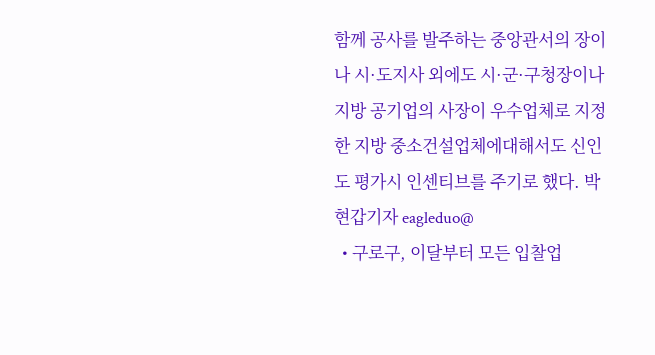함께 공사를 발주하는 중앙관서의 장이나 시·도지사 외에도 시·군·구청장이나 지방 공기업의 사장이 우수업체로 지정한 지방 중소건설업체에대해서도 신인도 평가시 인센티브를 주기로 했다. 박현갑기자 eagleduo@
  • 구로구, 이달부터 모든 입찰업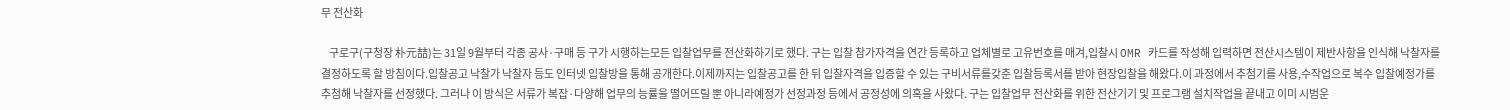무 전산화

    구로구(구청장 朴元喆)는 31일 9월부터 각종 공사·구매 등 구가 시행하는모든 입찰업무를 전산화하기로 했다. 구는 입찰 참가자격을 연간 등록하고 업체별로 고유번호를 매겨,입찰시 OMR 카드를 작성해 입력하면 전산시스템이 제반사항을 인식해 낙찰자를 결정하도록 할 방침이다.입찰공고 낙찰가 낙찰자 등도 인터넷 입찰방을 통해 공개한다.이제까지는 입찰공고를 한 뒤 입찰자격을 입증할 수 있는 구비서류를갖춘 입찰등록서를 받아 현장입찰을 해왔다.이 과정에서 추첨기를 사용,수작업으로 복수 입찰예정가를 추첨해 낙찰자를 선정했다. 그러나 이 방식은 서류가 복잡·다양해 업무의 능률을 떨어뜨릴 뿐 아니라예정가 선정과정 등에서 공정성에 의혹을 사왔다. 구는 입찰업무 전산화를 위한 전산기기 및 프로그램 설치작업을 끝내고 이미 시범운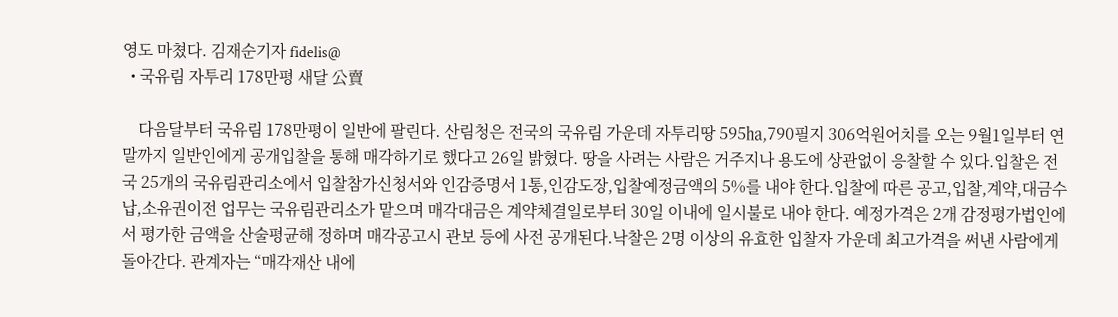영도 마쳤다. 김재순기자 fidelis@
  • 국유림 자투리 178만평 새달 公賣

    다음달부터 국유림 178만평이 일반에 팔린다. 산림청은 전국의 국유림 가운데 자투리땅 595㏊,790필지 306억원어치를 오는 9월1일부터 연말까지 일반인에게 공개입찰을 통해 매각하기로 했다고 26일 밝혔다. 땅을 사려는 사람은 거주지나 용도에 상관없이 응찰할 수 있다.입찰은 전국 25개의 국유림관리소에서 입찰참가신청서와 인감증명서 1통,인감도장,입찰예정금액의 5%를 내야 한다.입찰에 따른 공고,입찰,계약,대금수납,소유권이전 업무는 국유림관리소가 맡으며 매각대금은 계약체결일로부터 30일 이내에 일시불로 내야 한다. 예정가격은 2개 감정평가법인에서 평가한 금액을 산술평균해 정하며 매각공고시 관보 등에 사전 공개된다.낙찰은 2명 이상의 유효한 입찰자 가운데 최고가격을 써낸 사람에게 돌아간다. 관계자는 “매각재산 내에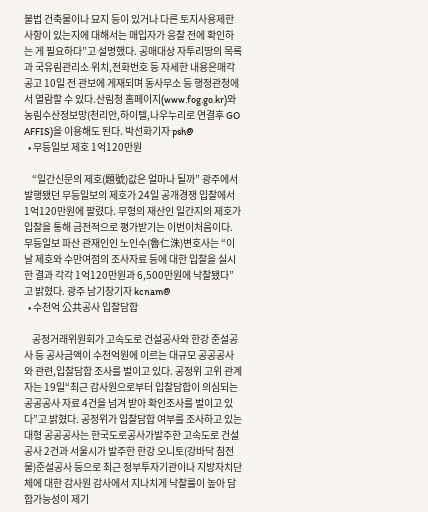불법 건축물이나 묘지 등이 있거나 다른 토지사용제한사항이 있는지에 대해서는 매입자가 응찰 전에 확인하는 게 필요하다”고 설명했다. 공매대상 자투리땅의 목록과 국유림관리소 위치,전화번호 등 자세한 내용은매각공고 10일 전 관보에 게재되며 동사무소 등 행정관청에서 열람할 수 있다.산림청 홈페이지(www.fog.go.kr)와 농림수산정보망(천리안,하이텔,나우누리로 연결후 GO AFFIS)을 이용해도 된다. 박선화기자 psh@
  • 무등일보 제호 1억120만원

    “일간신문의 제호(題號)값은 얼마나 될까” 광주에서 발행됐던 무등일보의 제호가 24일 공개경쟁 입찰에서 1억120만원에 팔렸다. 무형의 재산인 일간지의 제호가 입찰을 통해 금전적으로 평가받기는 이번이처음이다. 무등일보 파산 관재인인 노인수(魯仁洙)변호사는 “이날 제호와 수만여점의 조사자료 등에 대한 입찰을 실시한 결과 각각 1억120만원과 6,500만원에 낙찰됐다”고 밝혔다. 광주 남기창기자 kcnam@
  • 수천억 公共공사 입찰담합

    공정거래위원회가 고속도로 건설공사와 한강 준설공사 등 공사금액이 수천억원에 이르는 대규모 공공공사와 관련,입찰담합 조사를 벌이고 있다. 공정위 고위 관계자는 19일“최근 감사원으로부터 입찰담합이 의심되는 공공공사 자료 4건을 넘겨 받아 확인조사를 벌이고 있다”고 밝혔다. 공정위가 입찰담합 여부를 조사하고 있는 대형 공공공사는 한국도로공사가발주한 고속도로 건설공사 2건과 서울시가 발주한 한강 오니토(강바닥 침전물)준설공사 등으로 최근 정부투자기관이나 지방자치단체에 대한 감사원 감사에서 지나치게 낙찰률이 높아 담합가능성이 제기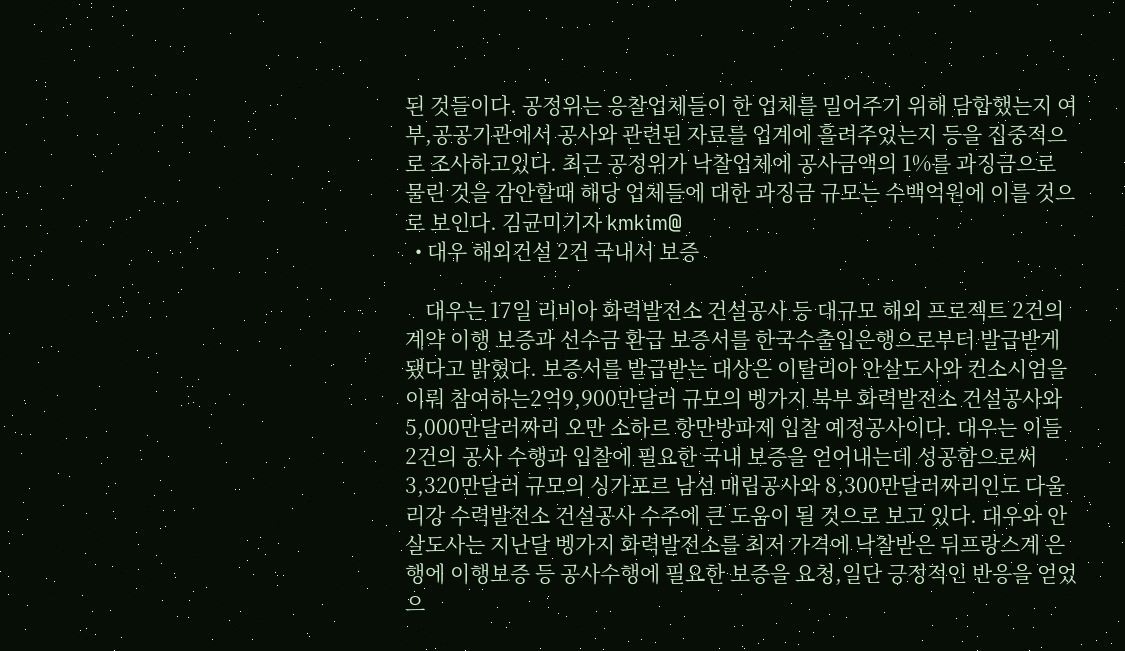된 것들이다. 공정위는 응찰업체들이 한 업체를 밀어주기 위해 담합했는지 여부,공공기관에서 공사와 관련된 자료를 업계에 흘려주었는지 등을 집중적으로 조사하고있다. 최근 공정위가 낙찰업체에 공사금액의 1%를 과징금으로 물린 것을 감안할때 해당 업체들에 대한 과징금 규모는 수백억원에 이를 것으로 보인다. 김균미기자 kmkim@
  • 대우 해외건설 2건 국내서 보증

    대우는 17일 리비아 화력발전소 건설공사 등 대규모 해외 프로젝트 2건의계약 이행 보증과 선수금 환급 보증서를 한국수출입은행으로부터 발급받게됐다고 밝혔다. 보증서를 발급받는 대상은 이탈리아 안살도사와 컨소시엄을 이뤄 참여하는2억9,900만달러 규모의 벵가지 북부 화력발전소 건설공사와 5,000만달러짜리 오만 소하르 항만방파제 입찰 예정공사이다. 대우는 이들 2건의 공사 수행과 입찰에 필요한 국내 보증을 얻어내는데 성공함으로써 3,320만달러 규모의 싱가포르 남섬 매립공사와 8,300만달러짜리인도 다울리강 수력발전소 건설공사 수주에 큰 도움이 될 것으로 보고 있다. 대우와 안살도사는 지난달 벵가지 화력발전소를 최저 가격에 낙찰받은 뒤프랑스계 은행에 이행보증 등 공사수행에 필요한 보증을 요청,일단 긍정적인 반응을 얻었으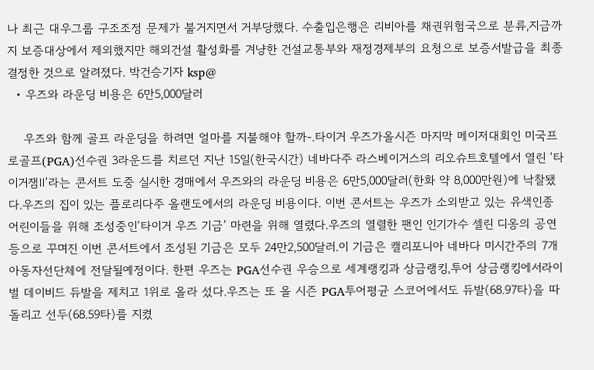나 최근 대우그룹 구조조정 문제가 불거지면서 거부당했다. 수출입은행은 리비아를 채권위험국으로 분류,지금까지 보증대상에서 제외했지만 해외건설 활성화를 겨냥한 건설교통부와 재정경제부의 요청으로 보증서발급을 최종 결정한 것으로 알려졌다. 박건승기자 ksp@
  • 우즈와 라운딩 비용은 6만5,000달러

    우즈와 함께 골프 라운딩을 하려면 얼마를 지불해야 할까-.타이거 우즈가올시즌 마지막 메이저대회인 미국프로골프(PGA)선수권 3라운드를 치르던 지난 15일(한국시간) 네바다주 라스베이거스의 리오슈트호텔에서 열린 ‘타이거잼Ⅱ’라는 콘서트 도중 실시한 경매에서 우즈와의 라운딩 비용은 6만5,000달러(한화 약 8,000만원)에 낙찰됐다.우즈의 집이 있는 플로리다주 올랜도에서의 라운딩 비용이다. 이번 콘서트는 우즈가 소외받고 있는 유색인종 어린이들을 위해 조성중인‘타이거 우즈 기금’ 마련을 위해 열렸다.우즈의 열렬한 팬인 인기가수 셀린 디옹의 공연 등으로 꾸며진 이번 콘서트에서 조성된 기금은 모두 24만2,500달러.이 기금은 캘리포니아 네바다 미시간주의 7개 아동자선단체에 전달될예정이다. 한편 우즈는 PGA선수권 우승으로 세계랭킹과 상금랭킹,투어 상금랭킹에서라이벌 데이비드 듀발을 제치고 1위로 올라 섰다.우즈는 또 올 시즌 PGA투어평균 스코어에서도 듀발(68.97타)을 따돌리고 선두(68.59타)를 지켰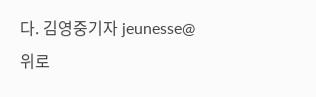다. 김영중기자 jeunesse@
위로